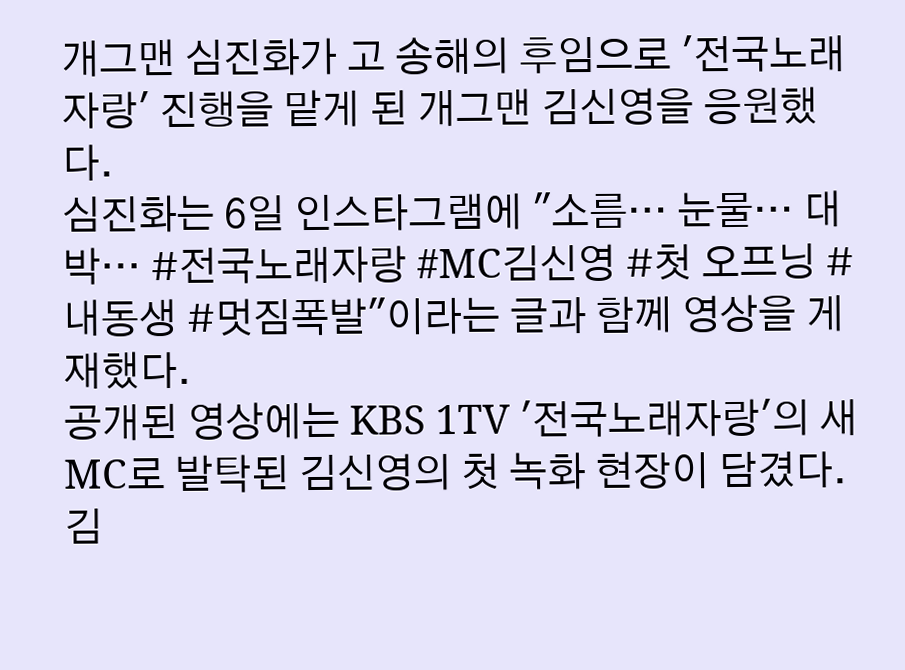개그맨 심진화가 고 송해의 후임으로 '전국노래자랑' 진행을 맡게 된 개그맨 김신영을 응원했다.
심진화는 6일 인스타그램에 "소름… 눈물… 대박… #전국노래자랑 #MC김신영 #첫 오프닝 #내동생 #멋짐폭발"이라는 글과 함께 영상을 게재했다.
공개된 영상에는 KBS 1TV '전국노래자랑'의 새 MC로 발탁된 김신영의 첫 녹화 현장이 담겼다. 김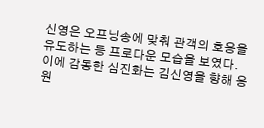신영은 오프닝송에 맞춰 관객의 호응을 유도하는 등 프로다운 모습을 보였다.
이에 감동한 심진화는 김신영을 향해 응원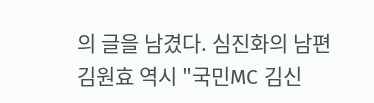의 글을 남겼다. 심진화의 남편 김원효 역시 "국민MC 김신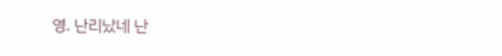영. 난리났네 난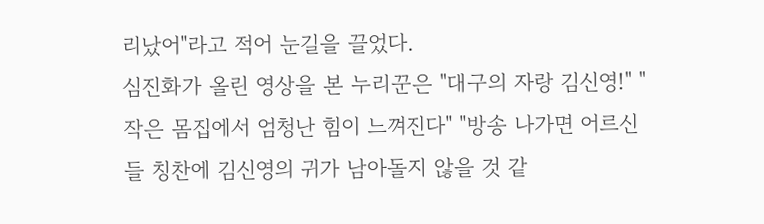리났어"라고 적어 눈길을 끌었다.
심진화가 올린 영상을 본 누리꾼은 "대구의 자랑 김신영!" "작은 몸집에서 엄청난 힘이 느껴진다" "방송 나가면 어르신들 칭찬에 김신영의 귀가 남아돌지 않을 것 같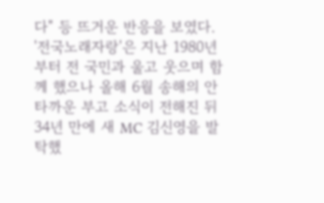다" 등 뜨거운 반응을 보였다.
'전국노래자랑'은 지난 1980년부터 전 국민과 울고 웃으며 함께 했으나 올해 6월 송해의 안타까운 부고 소식이 전해진 뒤 34년 만에 새 MC 김신영을 발탁했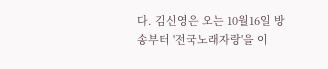다. 김신영은 오는 10월16일 방송부터 '전국노래자랑'을 이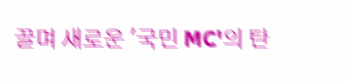끌며 새로운 '국민 MC'의 탄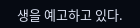생을 예고하고 있다.